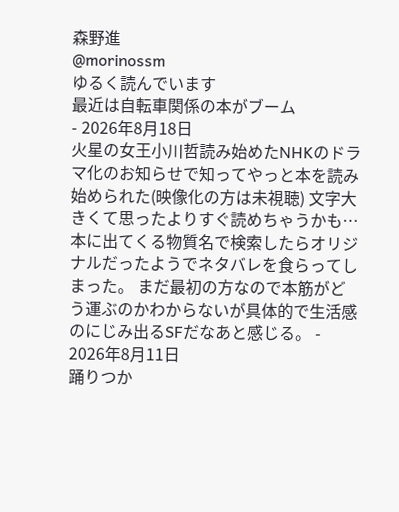森野進
@morinossm
ゆるく読んでいます
最近は自転車関係の本がブーム
- 2026年8月18日
火星の女王小川哲読み始めたNHKのドラマ化のお知らせで知ってやっと本を読み始められた(映像化の方は未視聴) 文字大きくて思ったよりすぐ読めちゃうかも… 本に出てくる物質名で検索したらオリジナルだったようでネタバレを食らってしまった。 まだ最初の方なので本筋がどう運ぶのかわからないが具体的で生活感のにじみ出るSFだなあと感じる。 - 2026年8月11日
踊りつか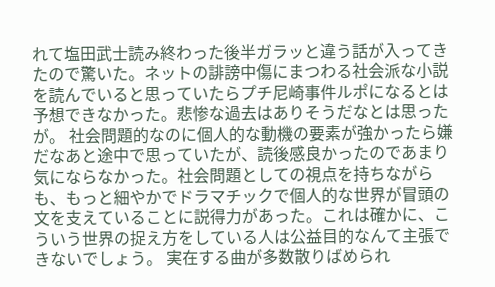れて塩田武士読み終わった後半ガラッと違う話が入ってきたので驚いた。ネットの誹謗中傷にまつわる社会派な小説を読んでいると思っていたらプチ尼崎事件ルポになるとは予想できなかった。悲惨な過去はありそうだなとは思ったが。 社会問題的なのに個人的な動機の要素が強かったら嫌だなあと途中で思っていたが、読後感良かったのであまり気にならなかった。社会問題としての視点を持ちながらも、もっと細やかでドラマチックで個人的な世界が冒頭の文を支えていることに説得力があった。これは確かに、こういう世界の捉え方をしている人は公益目的なんて主張できないでしょう。 実在する曲が多数散りばめられ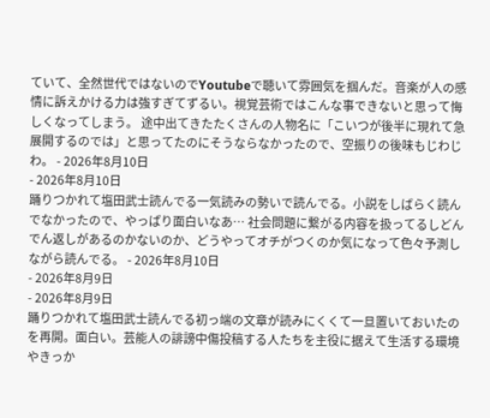ていて、全然世代ではないのでYoutubeで聴いて雰囲気を掴んだ。音楽が人の感情に訴えかける力は強すぎてずるい。視覚芸術ではこんな事できないと思って悔しくなってしまう。 途中出てきたたくさんの人物名に「こいつが後半に現れて急展開するのでは」と思ってたのにそうならなかったので、空振りの後味もじわじわ。 - 2026年8月10日
- 2026年8月10日
踊りつかれて塩田武士読んでる一気読みの勢いで読んでる。小説をしばらく読んでなかったので、やっぱり面白いなあ… 社会問題に繋がる内容を扱ってるしどんでん返しがあるのかないのか、どうやってオチがつくのか気になって色々予測しながら読んでる。 - 2026年8月10日
- 2026年8月9日
- 2026年8月9日
踊りつかれて塩田武士読んでる初っ端の文章が読みにくくて一旦置いておいたのを再開。面白い。芸能人の誹謗中傷投稿する人たちを主役に据えて生活する環境やきっか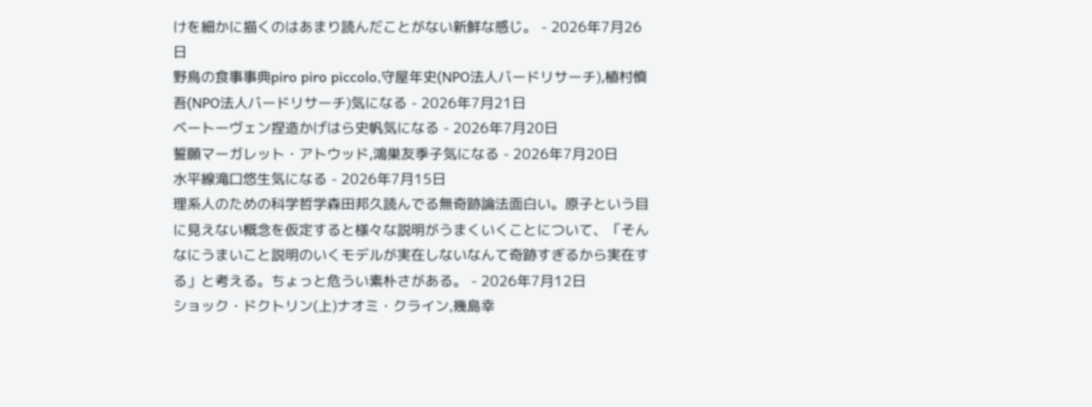けを細かに描くのはあまり読んだことがない新鮮な感じ。 - 2026年7月26日
野鳥の食事事典piro piro piccolo,守屋年史(NPO法人バードリサーチ),植村慎吾(NPO法人バードリサーチ)気になる - 2026年7月21日
ベートーヴェン捏造かげはら史帆気になる - 2026年7月20日
誓願マーガレット・アトウッド,鴻巣友季子気になる - 2026年7月20日
水平線滝口悠生気になる - 2026年7月15日
理系人のための科学哲学森田邦久読んでる無奇跡論法面白い。原子という目に見えない概念を仮定すると様々な説明がうまくいくことについて、「そんなにうまいこと説明のいくモデルが実在しないなんて奇跡すぎるから実在する」と考える。ちょっと危うい素朴さがある。 - 2026年7月12日
ショック・ドクトリン(上)ナオミ・クライン,幾島幸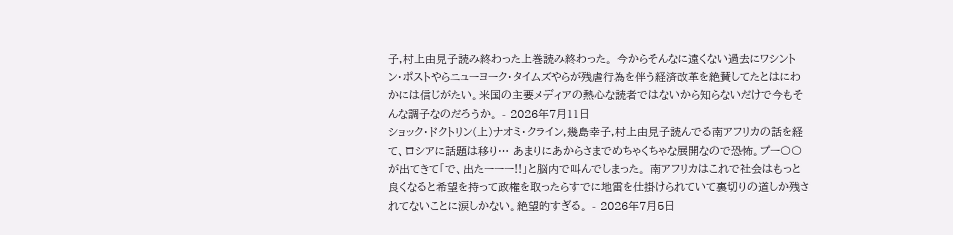子,村上由見子読み終わった上巻読み終わった。 今からそんなに遠くない過去にワシントン・ポストやらニューヨーク・タイムズやらが残虐行為を伴う経済改革を絶賛してたとはにわかには信じがたい。米国の主要メディアの熱心な読者ではないから知らないだけで今もそんな調子なのだろうか。 - 2026年7月11日
ショック・ドクトリン(上)ナオミ・クライン,幾島幸子,村上由見子読んでる南アフリカの話を経て、ロシアに話題は移り… あまりにあからさまでめちゃくちゃな展開なので恐怖。プー〇〇が出てきて「で、出たーーー!!」と脳内で叫んでしまった。 南アフリカはこれで社会はもっと良くなると希望を持って政権を取ったらすでに地雷を仕掛けられていて裏切りの道しか残されてないことに涙しかない。絶望的すぎる。 - 2026年7月5日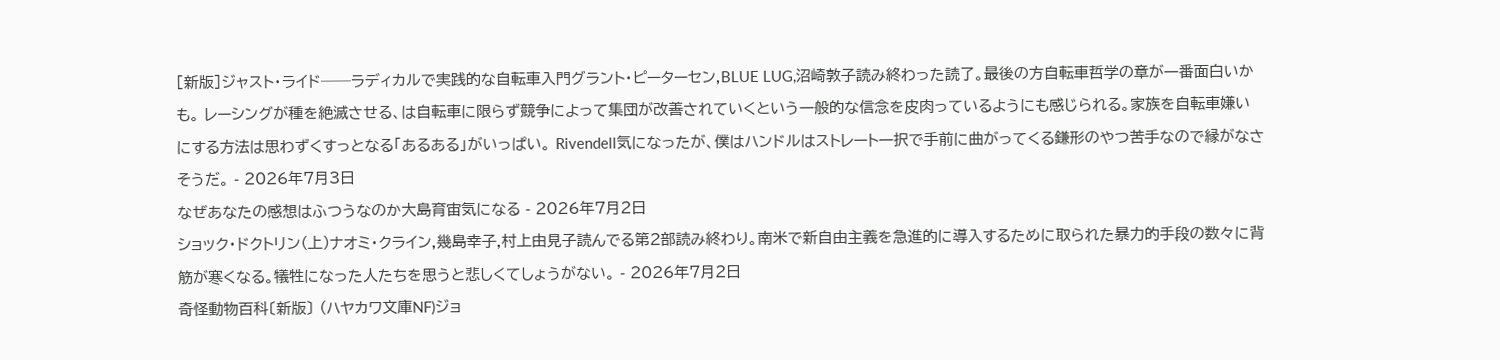[新版]ジャスト・ライド──ラディカルで実践的な自転車入門グラント・ピーターセン,BLUE LUG,沼崎敦子読み終わった読了。最後の方自転車哲学の章が一番面白いかも。 レーシングが種を絶滅させる、は自転車に限らず競争によって集団が改善されていくという一般的な信念を皮肉っているようにも感じられる。家族を自転車嫌いにする方法は思わずくすっとなる「あるある」がいっぱい。 Rivendell気になったが、僕はハンドルはストレート一択で手前に曲がってくる鎌形のやつ苦手なので縁がなさそうだ。 - 2026年7月3日
なぜあなたの感想はふつうなのか大島育宙気になる - 2026年7月2日
ショック・ドクトリン(上)ナオミ・クライン,幾島幸子,村上由見子読んでる第2部読み終わり。南米で新自由主義を急進的に導入するために取られた暴力的手段の数々に背筋が寒くなる。犠牲になった人たちを思うと悲しくてしょうがない。 - 2026年7月2日
奇怪動物百科〔新版〕 (ハヤカワ文庫NF)ジョ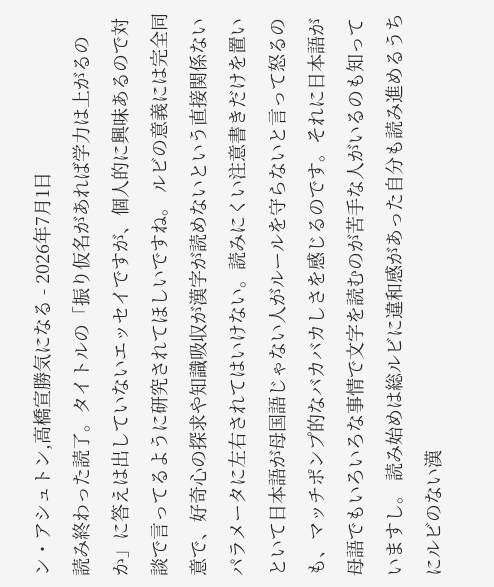ン・アシュトン,高橋宣勝気になる - 2026年7月1日
読み終わった読了。タイトルの「振り仮名があれば学力は上がるのか」に答えは出していないエッセイですが、個人的に興味あるので対談で言ってるように研究されてほしいですね。 ルビの意義には完全同意で、好奇心の探求や知識吸収が漢字が読めないという直接関係ないパラメータに左右されてはいけない。読みにくい注意書きだけを置いといて日本語が母国語じゃない人がルールを守らないと言って怒るのも、マッチポンプ的なバカバカしさを感じるのです。それに日本語が母語でもいろいろな事情で文字を読むのが苦手な人がいるのも知っていますし。 読み始めは総ルビに違和感があった自分も読み進めるうちにルビのない漢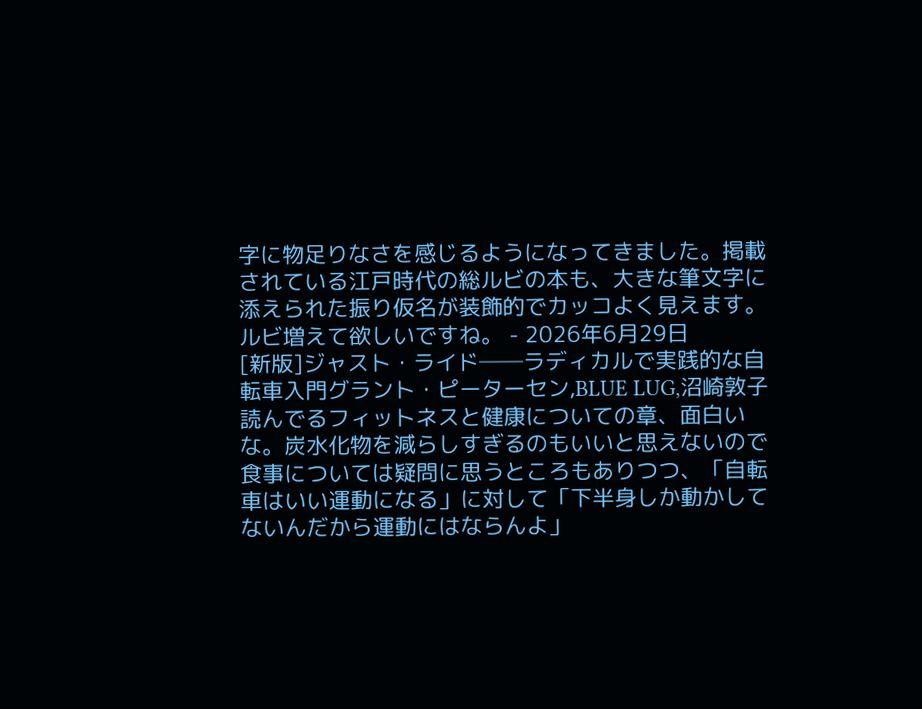字に物足りなさを感じるようになってきました。掲載されている江戸時代の総ルビの本も、大きな筆文字に添えられた振り仮名が装飾的でカッコよく見えます。 ルビ増えて欲しいですね。 - 2026年6月29日
[新版]ジャスト・ライド──ラディカルで実践的な自転車入門グラント・ピーターセン,BLUE LUG,沼崎敦子読んでるフィットネスと健康についての章、面白いな。炭水化物を減らしすぎるのもいいと思えないので食事については疑問に思うところもありつつ、「自転車はいい運動になる」に対して「下半身しか動かしてないんだから運動にはならんよ」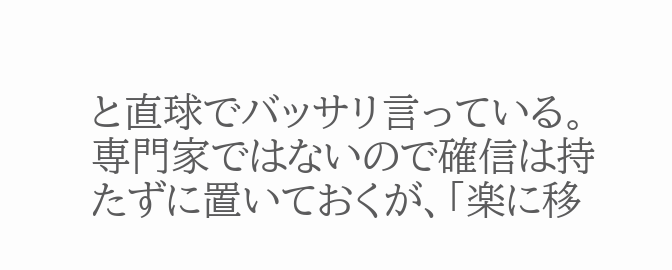と直球でバッサリ言っている。専門家ではないので確信は持たずに置いておくが、「楽に移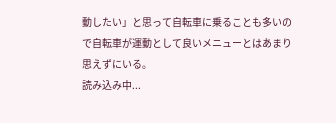動したい」と思って自転車に乗ることも多いので自転車が運動として良いメニューとはあまり思えずにいる。
読み込み中...